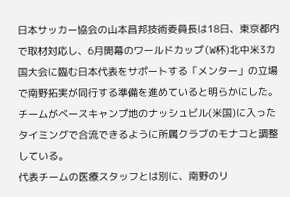日本サッカー協会の山本昌邦技術委員長は18日、東京都内で取材対応し、6月開幕のワールドカップ(W杯)北中米3カ国大会に臨む日本代表をサポートする「メンター」の立場で南野拓実が同行する準備を進めていると明らかにした。チームがベースキャンプ地のナッシュビル(米国)に入ったタイミングで合流できるように所属クラブのモナコと調整している。
代表チームの医療スタッフとは別に、南野のリ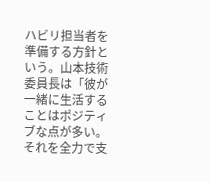ハビリ担当者を準備する方針という。山本技術委員長は「彼が一緒に生活することはポジティブな点が多い。それを全力で支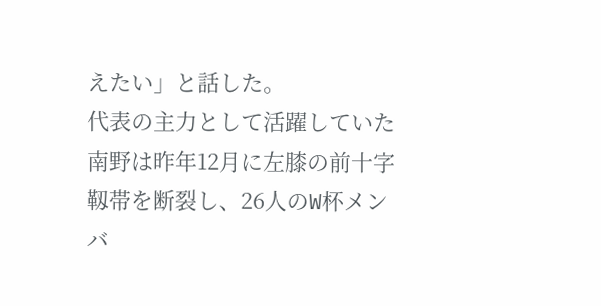えたい」と話した。
代表の主力として活躍していた南野は昨年12月に左膝の前十字靱帯を断裂し、26人のW杯メンバ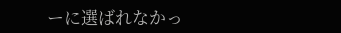ーに選ばれなかっ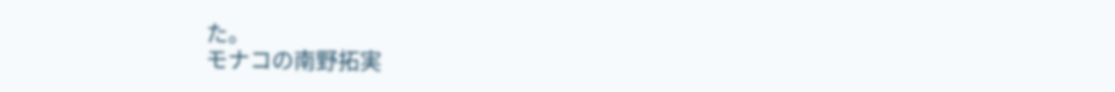た。
モナコの南野拓実